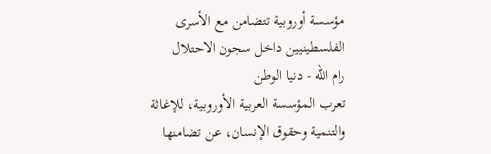مؤسسة أوروبية تتضامن مع الأسرى الفلسطينيين داخل سجون الاحتلال
رام الله - دنيا الوطن
تعرب المؤسسة العربية الأوروبية، للإغاثة والتنمية وحقوق الإنسان، عن تضامنها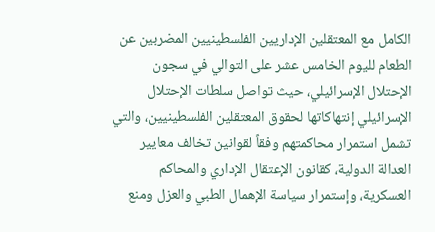الكامل مع المعتقلين الإداريين الفلسطينيين المضربين عن الطعام لليوم الخامس عشر على التوالي في سجون الإحتلال الإسرائيلي، حيث تواصل سلطات الإحتلال الإسرائيلي إنتهاكاتها لحقوق المعتقلين الفلسطينيين، والتي تشمل استمرار محاكمتهم وفقاً لقوانين تخالف معايير العدالة الدولية، كقانون الإعتقال الإداري والمحاكم العسكرية، وإستمرار سياسة الإهمال الطبي والعزل ومنع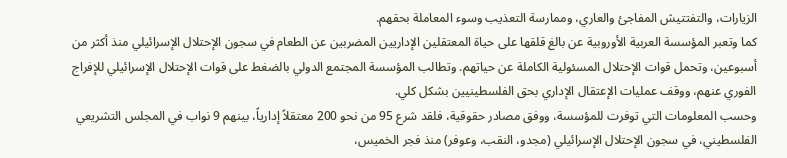الزيارات، والتفتتيش المفاجئ والعاري، وممارسة التعذيب وسوء المعاملة بحقهم.
كما وتعبر المؤسسة العربية الأوروبية عن بالغ قلقها على حياة المعتقلين الإداريين المضربين عن الطعام في سجون الإحتلال الإسرائيلي منذ أكثر من أسبوعين، وتحمل قوات الإحتلال المسئولية الكاملة عن حياتهم. وتطالب المؤسسة المجتمع الدولي بالضغط على قوات الإحتلال الإسرائيلي للإفراج الفوري عنهم، ووقف عمليات الإعتقال الإداري بحق الفلسطينيين بشكل كلي.
وحسب المعلومات التي توفرت للمؤسسة، ووفق مصادر حقوقية، فلقد شرع 95 من نحو 200 معتقلاً إدارياً، بينهم 9 نواب في المجلس التشريعي الفلسطيني، في سجون الإحتلال الإسرائيلي (مجدو، النقب، وعوفر) منذ فجر الخميس،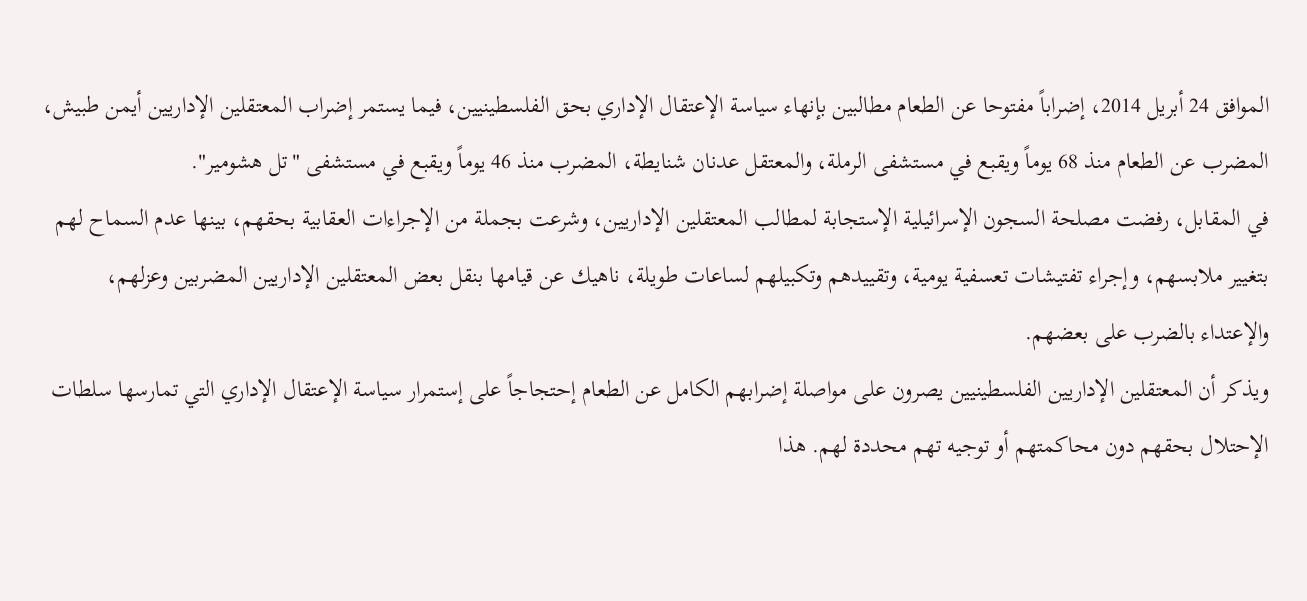الموافق 24 أبريل 2014، إضراباً مفتوحا عن الطعام مطالبين بإنهاء سياسة الإعتقال الإداري بحق الفلسطينيين، فيما يستمر إضراب المعتقلين الإداريين أيمن طبيش، المضرب عن الطعام منذ 68 يوماً ويقبع في مستشفى الرملة، والمعتقل عدنان شنايطة، المضرب منذ 46 يوماً ويقبع في مستشفى "تل هشومير".
في المقابل، رفضت مصلحة السجون الإسرائيلية الإستجابة لمطالب المعتقلين الإداريين، وشرعت بجملة من الإجراءات العقابية بحقهم، بينها عدم السماح لهم بتغيير ملابسهم، وإجراء تفتيشات تعسفية يومية، وتقييدهم وتكبيلهم لساعات طويلة، ناهيك عن قيامها بنقل بعض المعتقلين الإداريين المضربين وعزلهم، والإعتداء بالضرب على بعضهم.
ويذكر أن المعتقلين الإداريين الفلسطينيين يصرون على مواصلة إضرابهم الكامل عن الطعام إحتجاجاً على إستمرار سياسة الإعتقال الإداري التي تمارسها سلطات الإحتلال بحقهم دون محاكمتهم أو توجيه تهم محددة لهم. هذا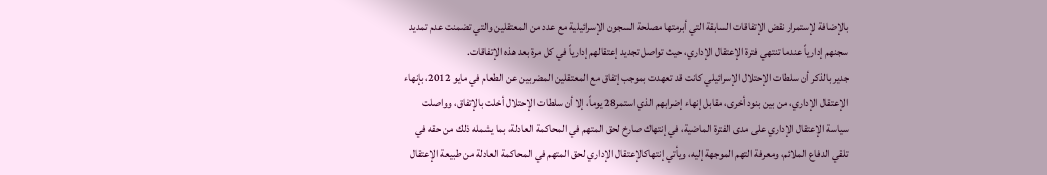بالإضافة لإستمرار نقض الإتفاقات السابقة التي أبرمتها مصلحة السجون الإسرائيلية مع عدد من المعتقلين والتي تضمنت عدم تمديد سجنهم إدارياً عندما تنتهي فترة الإعتقال الإداري، حيث تواصل تجديد إعتقالهم إدارياً في كل مرة بعد هذه الإتفاقات.
جدير بالذكر أن سلطات الإحتلال الإسرائيلي كانت قد تعهدت بموجب إتفاق مع المعتقلين المضربين عن الطعام في مايو 2012، بإنهاء الإعتقال الإداري، من بين بنود أخرى، مقابل إنهاء إضرابهم الذي استمر28 يوماً، إلا أن سلطات الإحتلال أخلت بالإتفاق، وواصلت سياسة الإعتقال الإداري على مدى الفترة الماضية، في إنتهاك صارخ لحق المتهم في المحاكمة العادلة، بما يشمله ذلك من حقه في تلقي الدفاع الملائم، ومعرفة التهم الموجهة إليه، ويأتي إنتهاكالإعتقال الإداري لحق المتهم في المحاكمة العادلة من طبيعة الإعتقال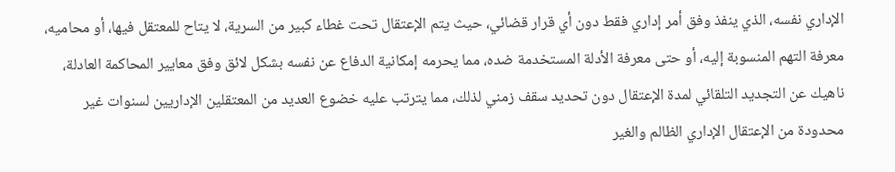الإداري نفسه، الذي ينفذ وفق أمر إداري فقط دون أي قرار قضائي، حيث يتم الإعتقال تحت غطاء كبير من السرية، لا يتاح للمعتقل فيها، أو محاميه، معرفة التهم المنسوبة إليه، أو حتى معرفة الأدلة المستخدمة ضده، مما يحرمه إمكانية الدفاع عن نفسه بشكل لائق وفق معايير المحاكمة العادلة،
ناهيك عن التجديد التلقائي لمدة الإعتقال دون تحديد سقف زمني لذلك، مما يترتب عليه خضوع العديد من المعتقلين الإداريين لسنوات غير محدودة من الإعتقال الإداري الظالم والغير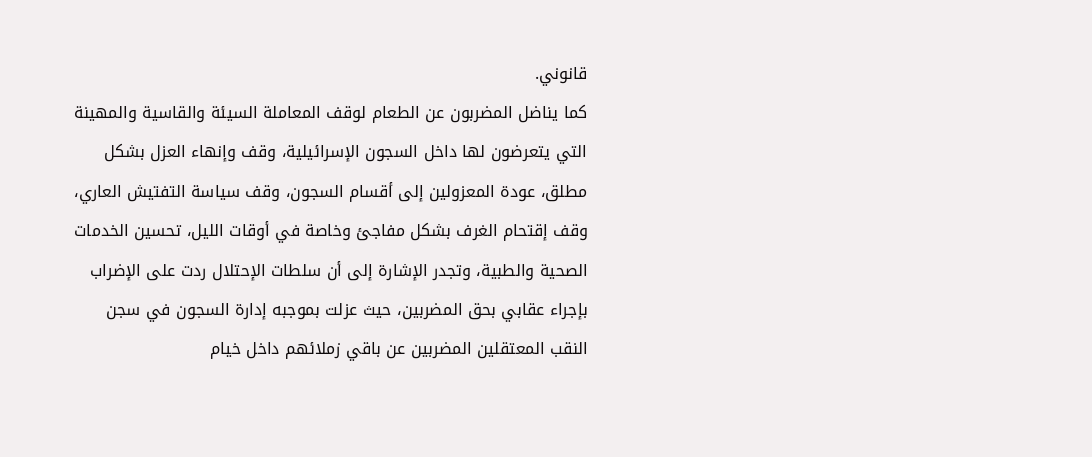قانوني.
كما يناضل المضربون عن الطعام لوقف المعاملة السيئة والقاسية والمهينة التي يتعرضون لها داخل السجون الإسرائيلية، وقف وإنهاء العزل بشكل مطلق، عودة المعزولين إلى أقسام السجون، وقف سياسة التفتيش العاري، وقف إقتحام الغرف بشكل مفاجئ وخاصة في أوقات الليل، تحسين الخدمات الصحية والطبية، وتجدر الإشارة إلى أن سلطات الإحتلال ردت على الإضراب بإجراء عقابي بحق المضربين، حيث عزلت بموجبه إدارة السجون في سجن النقب المعتقلين المضربين عن باقي زملائهم داخل خيام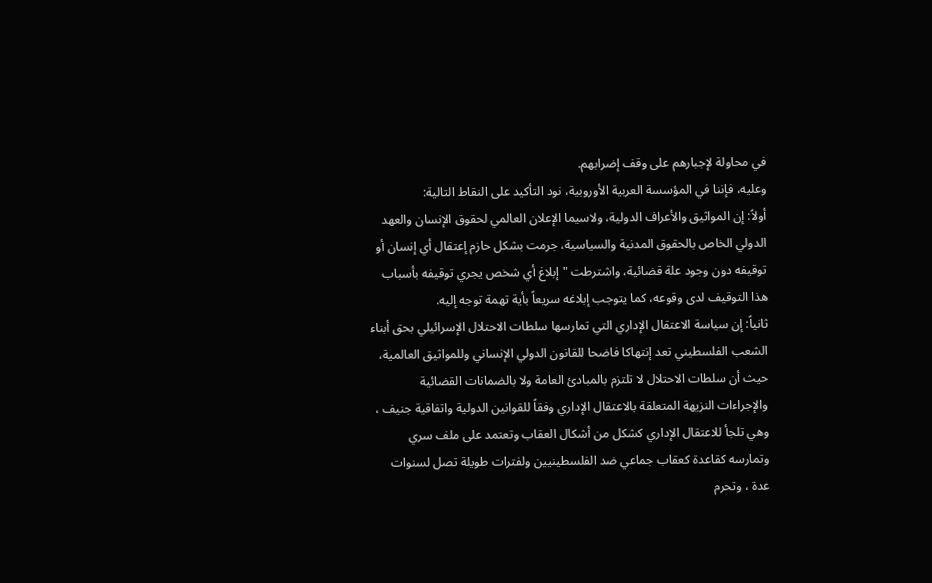في محاولة لإجبارهم على وقف إضرابهم.
وعليه، فإننا في المؤسسة العربية الأوروبية، نود التأكيد على النقاط التالية:
أولاً: إن المواثيق والأعراف الدولية، ولاسيما الإعلان العالمي لحقوق الإنسان والعهد الدولي الخاص بالحقوق المدنية والسياسية، جرمت بشكل حازم إعتقال أي إنسان أو توقيفه دون وجود علة قضائية، واشترطت "إبلاغ أي شخص يجري توقيفه بأسباب هذا التوقيف لدى وقوعه، كما يتوجب إبلاغه سريعاً بأية تهمة توجه إليه.
ثانياً: إن سياسة الاعتقال الإداري التي تمارسها سلطات الاحتلال الإسرائيلي بحق أبناء الشعب الفلسطيني تعد إنتهاكا فاضحا للقانون الدولي الإنساني وللمواثيق العالمية، حيث أن سلطات الاحتلال لا تلتزم بالمبادئ العامة ولا بالضمانات القضائية والإجراءات النزيهة المتعلقة بالاعتقال الإداري وفقاً للقوانين الدولية واتفاقية جنيف ، وهي تلجأ للاعتقال الإداري كشكل من أشكال العقاب وتعتمد على ملف سري وتمارسه كقاعدة كعقاب جماعي ضد الفلسطينيين ولفترات طويلة تصل لسنوات عدة ، وتحرم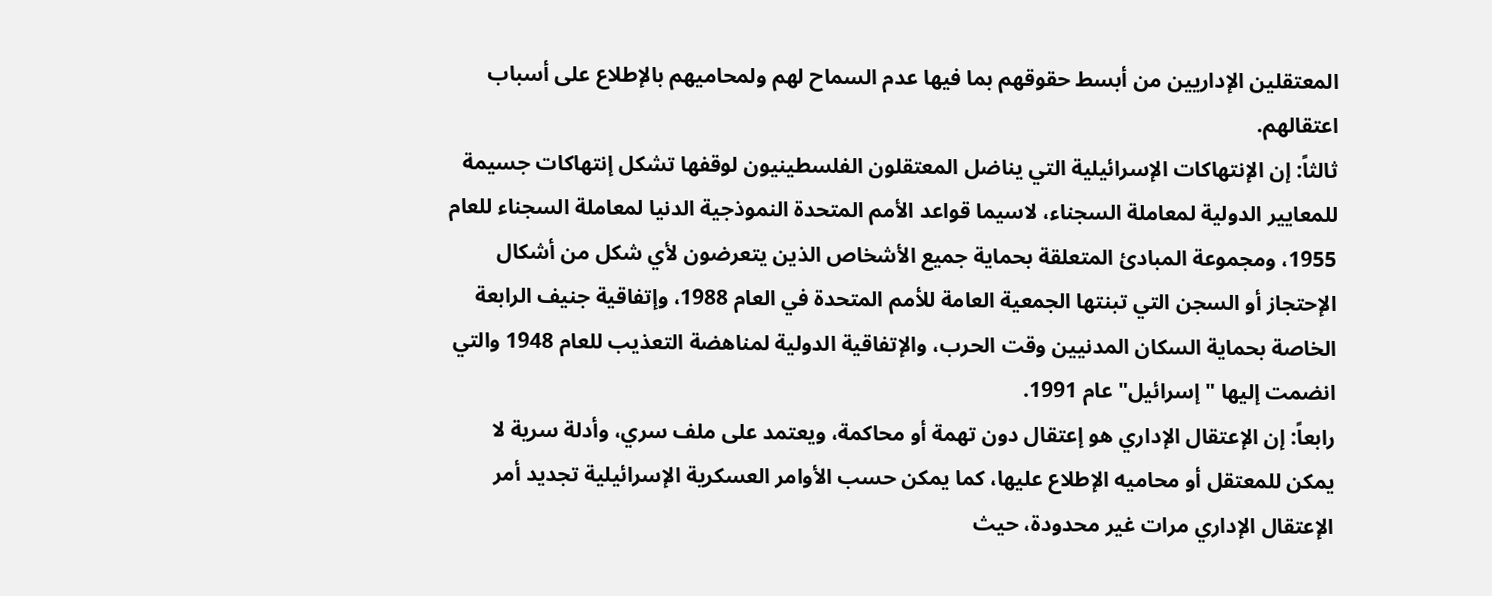المعتقلين الإداريين من أبسط حقوقهم بما فيها عدم السماح لهم ولمحاميهم بالإطلاع على أسباب اعتقالهم.
ثالثاً: إن الإنتهاكات الإسرائيلية التي يناضل المعتقلون الفلسطينيون لوقفها تشكل إنتهاكات جسيمة للمعايير الدولية لمعاملة السجناء، لاسيما قواعد الأمم المتحدة النموذجية الدنيا لمعاملة السجناء للعام 1955، ومجموعة المبادئ المتعلقة بحماية جميع الأشخاص الذين يتعرضون لأي شكل من أشكال الإحتجاز أو السجن التي تبنتها الجمعية العامة للأمم المتحدة في العام 1988، وإتفاقية جنيف الرابعة الخاصة بحماية السكان المدنيين وقت الحرب، والإتفاقية الدولية لمناهضة التعذيب للعام 1948 والتي انضمت إليها "إسرائيل" عام 1991.
رابعاً: إن الإعتقال الإداري هو إعتقال دون تهمة أو محاكمة، ويعتمد على ملف سري، وأدلة سرية لا يمكن للمعتقل أو محاميه الإطلاع عليها، كما يمكن حسب الأوامر العسكرية الإسرائيلية تجديد أمر الإعتقال الإداري مرات غير محدودة، حيث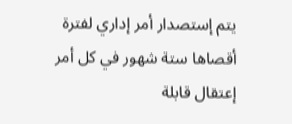يتم إستصدار أمر إداري لفترة أقصاها ستة شهور في كل أمر إعتقال قابلة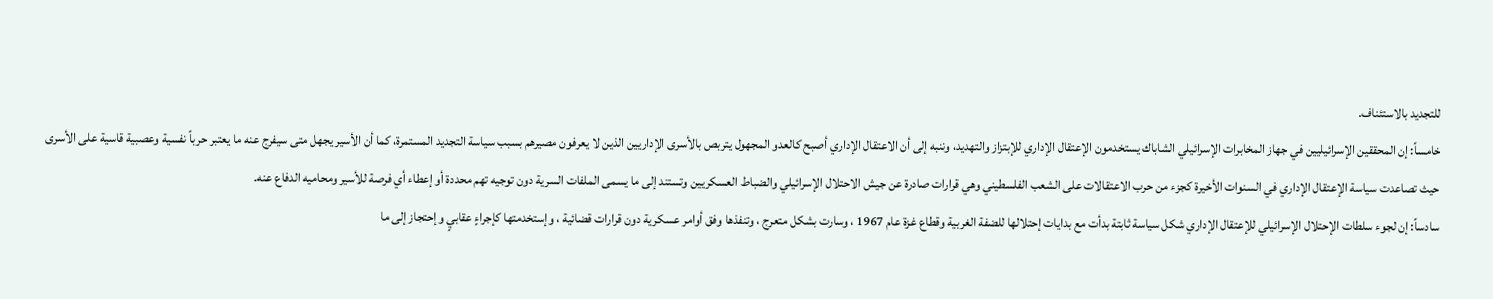للتجديد بالاستئناف.
خامساً: إن المحققين الإسرائيليين في جهاز المخابرات الإسرائيلي الشاباك يستخدمون الإعتقال الإداري للإبتزاز والتهديد، وننبه إلى أن الاعتقال الإداري أصبح كالعدو المجهول يتربص بالأسرى الإداريين الذين لا يعرفون مصيرهم بسبب سياسة التجديد المستمرة، كما أن الأسير يجهل متى سيفرج عنه ما يعتبر حرباً نفسية وعصبية قاسية على الأسرى حيث تصاعدت سياسة الإعتقال الإداري في السنوات الأخيرة كجزء من حرب الاعتقالات على الشعب الفلسطيني وهي قرارات صادرة عن جيش الاحتلال الإسرائيلي والضباط العسكريين وتستند إلى ما يسمى الملفات السرية دون توجيه تهم محددة أو إعطاء أي فرصة للأسير ومحاميه الدفاع عنه.
سادساً: إن لجوء سلطات الإحتلال الإسرائيلي للإعتقال الإداري شكل سياسة ثابتة بدأت مع بدايات إحتلالها للضفة الغربية وقطاع غزة عام 1967 ، وسارت بشكل متعرج ، وتنفذها وفق أوامر عسكرية دون قرارات قضائية ، وإستخدمتها كإجراءٍ عقابيٍ وإحتجاز إلى ما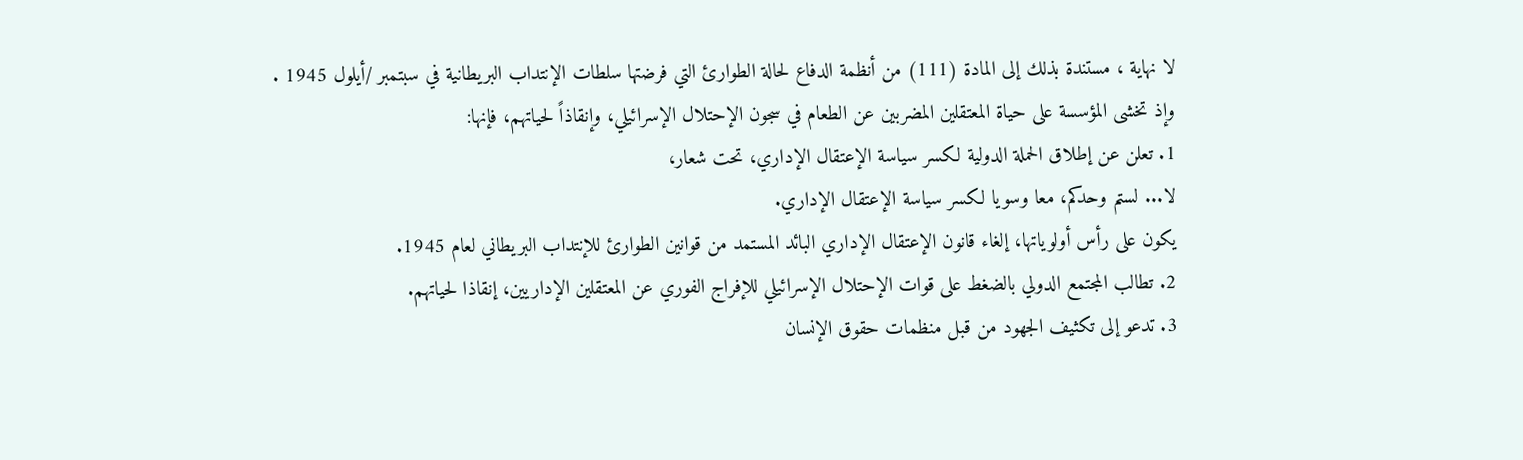لا نهاية ، مستندة بذلك إلى المادة (111) من أنظمة الدفاع لحالة الطوارئ التي فرضتها سلطات الإنتداب البريطانية في سبتمبر /أيلول 1945 .
وإذ تخشى المؤسسة على حياة المعتقلين المضربين عن الطعام في سجون الإحتلال الإسرائيلي، وإنقاذاً لحياتهم، فإنها:
1. تعلن عن إطلاق الحملة الدولية لكسر سياسة الإعتقال الإداري، تحت شعار،
لا... لستم وحدكم، معا وسويا لكسر سياسة الإعتقال الإداري.
يكون على رأس أولوياتها، إلغاء قانون الإعتقال الإداري البائد المستمد من قوانين الطوارئ للإنتداب البريطاني لعام 1945.
2. تطالب المجتمع الدولي بالضغط على قوات الإحتلال الإسرائيلي للإفراج الفوري عن المعتقلين الإداريين، إنقاذا لحياتهم.
3. تدعو إلى تكثيف الجهود من قبل منظمات حقوق الإنسان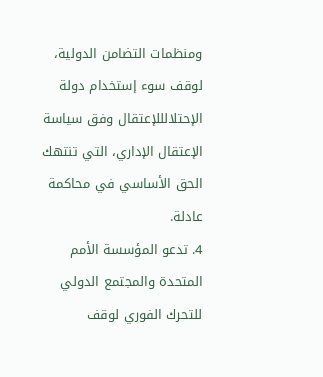ومنظمات التضامن الدولية، لوقف سوء إستخدام دولة الإحتلالللإعتقال وفق سياسة الإعتقال الإداري، التي تنتهك الحق الأساسي في محاكمة عادلة.
4. تدعو المؤسسة الأمم المتحدة والمجتمع الدولي للتحرك الفوري لوقف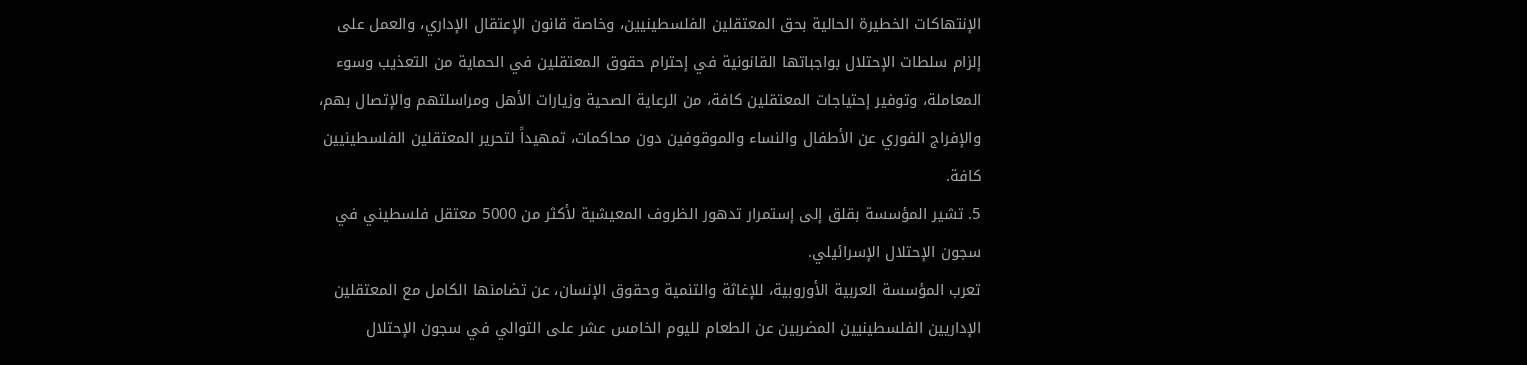الإنتهاكات الخطيرة الحالية بحق المعتقلين الفلسطينيين، وخاصة قانون الإعتقال الإداري، والعمل على إلزام سلطات الإحتلال بواجباتها القانونية في إحترام حقوق المعتقلين في الحماية من التعذيب وسوء المعاملة، وتوفير إحتياجات المعتقلين كافة، من الرعاية الصحية وزيارات الأهل ومراسلتهم والإتصال بهم، والإفراج الفوري عن الأطفال والنساء والموقوفين دون محاكمات، تمهيداً لتحرير المعتقلين الفلسطينيين كافة.
5. تشير المؤسسة بقلق إلى إستمرار تدهور الظروف المعيشية لأكثر من 5000 معتقل فلسطيني في سجون الإحتلال الإسرائيلي.
تعرب المؤسسة العربية الأوروبية، للإغاثة والتنمية وحقوق الإنسان، عن تضامنها الكامل مع المعتقلين الإداريين الفلسطينيين المضربين عن الطعام لليوم الخامس عشر على التوالي في سجون الإحتلال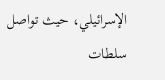الإسرائيلي، حيث تواصل سلطات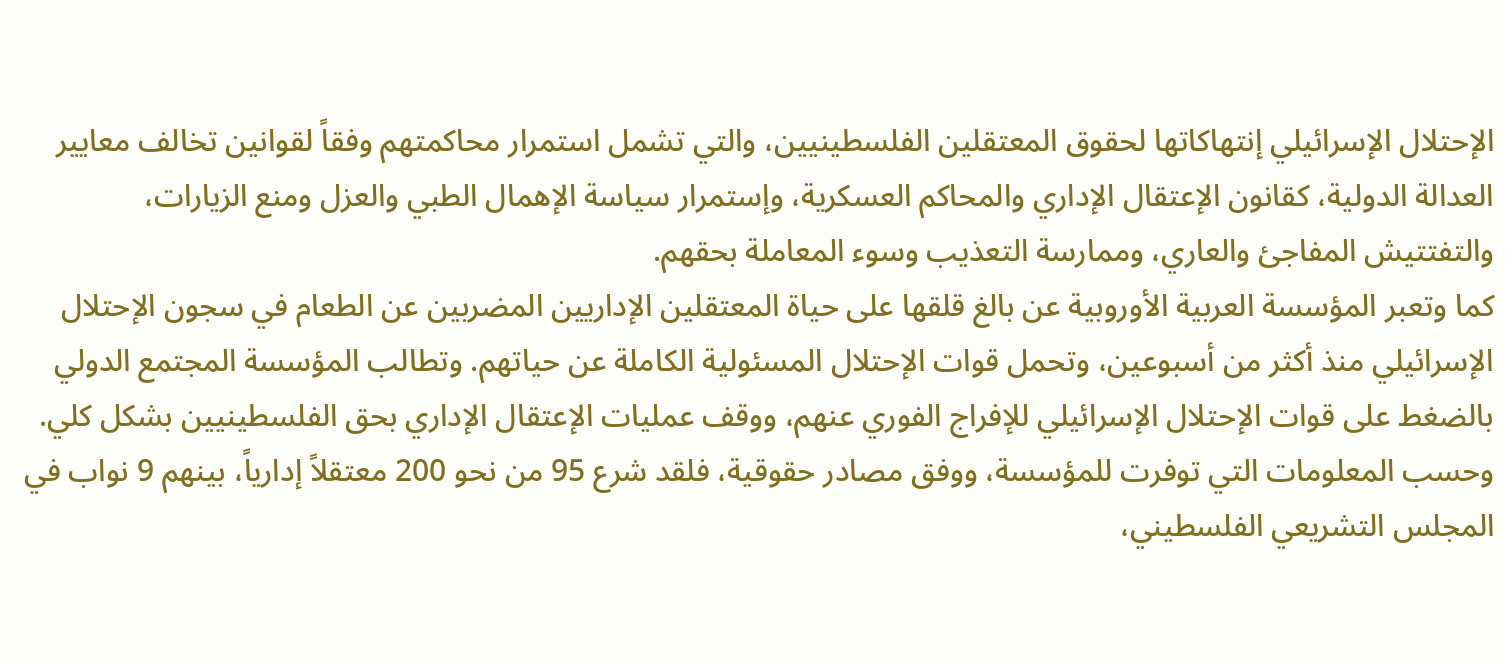الإحتلال الإسرائيلي إنتهاكاتها لحقوق المعتقلين الفلسطينيين، والتي تشمل استمرار محاكمتهم وفقاً لقوانين تخالف معايير العدالة الدولية، كقانون الإعتقال الإداري والمحاكم العسكرية، وإستمرار سياسة الإهمال الطبي والعزل ومنع الزيارات، والتفتتيش المفاجئ والعاري، وممارسة التعذيب وسوء المعاملة بحقهم.
كما وتعبر المؤسسة العربية الأوروبية عن بالغ قلقها على حياة المعتقلين الإداريين المضربين عن الطعام في سجون الإحتلال الإسرائيلي منذ أكثر من أسبوعين، وتحمل قوات الإحتلال المسئولية الكاملة عن حياتهم. وتطالب المؤسسة المجتمع الدولي بالضغط على قوات الإحتلال الإسرائيلي للإفراج الفوري عنهم، ووقف عمليات الإعتقال الإداري بحق الفلسطينيين بشكل كلي.
وحسب المعلومات التي توفرت للمؤسسة، ووفق مصادر حقوقية، فلقد شرع 95 من نحو 200 معتقلاً إدارياً، بينهم 9 نواب في المجلس التشريعي الفلسطيني،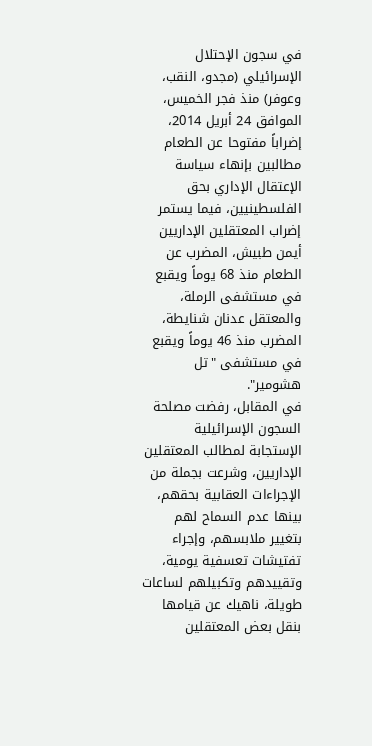في سجون الإحتلال الإسرائيلي (مجدو، النقب، وعوفر) منذ فجر الخميس، الموافق 24 أبريل 2014، إضراباً مفتوحا عن الطعام مطالبين بإنهاء سياسة الإعتقال الإداري بحق الفلسطينيين، فيما يستمر إضراب المعتقلين الإداريين أيمن طبيش، المضرب عن الطعام منذ 68 يوماً ويقبع في مستشفى الرملة، والمعتقل عدنان شنايطة، المضرب منذ 46 يوماً ويقبع في مستشفى "تل هشومير".
في المقابل، رفضت مصلحة السجون الإسرائيلية الإستجابة لمطالب المعتقلين الإداريين، وشرعت بجملة من الإجراءات العقابية بحقهم، بينها عدم السماح لهم بتغيير ملابسهم، وإجراء تفتيشات تعسفية يومية، وتقييدهم وتكبيلهم لساعات طويلة، ناهيك عن قيامها بنقل بعض المعتقلين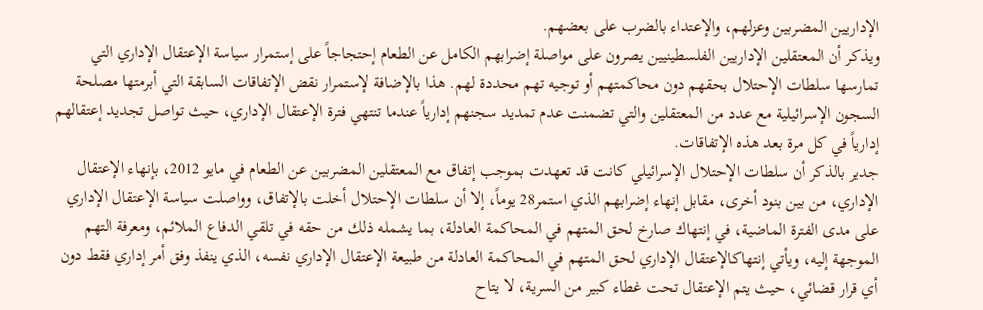الإداريين المضربين وعزلهم، والإعتداء بالضرب على بعضهم.
ويذكر أن المعتقلين الإداريين الفلسطينيين يصرون على مواصلة إضرابهم الكامل عن الطعام إحتجاجاً على إستمرار سياسة الإعتقال الإداري التي تمارسها سلطات الإحتلال بحقهم دون محاكمتهم أو توجيه تهم محددة لهم. هذا بالإضافة لإستمرار نقض الإتفاقات السابقة التي أبرمتها مصلحة السجون الإسرائيلية مع عدد من المعتقلين والتي تضمنت عدم تمديد سجنهم إدارياً عندما تنتهي فترة الإعتقال الإداري، حيث تواصل تجديد إعتقالهم إدارياً في كل مرة بعد هذه الإتفاقات.
جدير بالذكر أن سلطات الإحتلال الإسرائيلي كانت قد تعهدت بموجب إتفاق مع المعتقلين المضربين عن الطعام في مايو 2012، بإنهاء الإعتقال الإداري، من بين بنود أخرى، مقابل إنهاء إضرابهم الذي استمر28 يوماً، إلا أن سلطات الإحتلال أخلت بالإتفاق، وواصلت سياسة الإعتقال الإداري على مدى الفترة الماضية، في إنتهاك صارخ لحق المتهم في المحاكمة العادلة، بما يشمله ذلك من حقه في تلقي الدفاع الملائم، ومعرفة التهم الموجهة إليه، ويأتي إنتهاكالإعتقال الإداري لحق المتهم في المحاكمة العادلة من طبيعة الإعتقال الإداري نفسه، الذي ينفذ وفق أمر إداري فقط دون أي قرار قضائي، حيث يتم الإعتقال تحت غطاء كبير من السرية، لا يتاح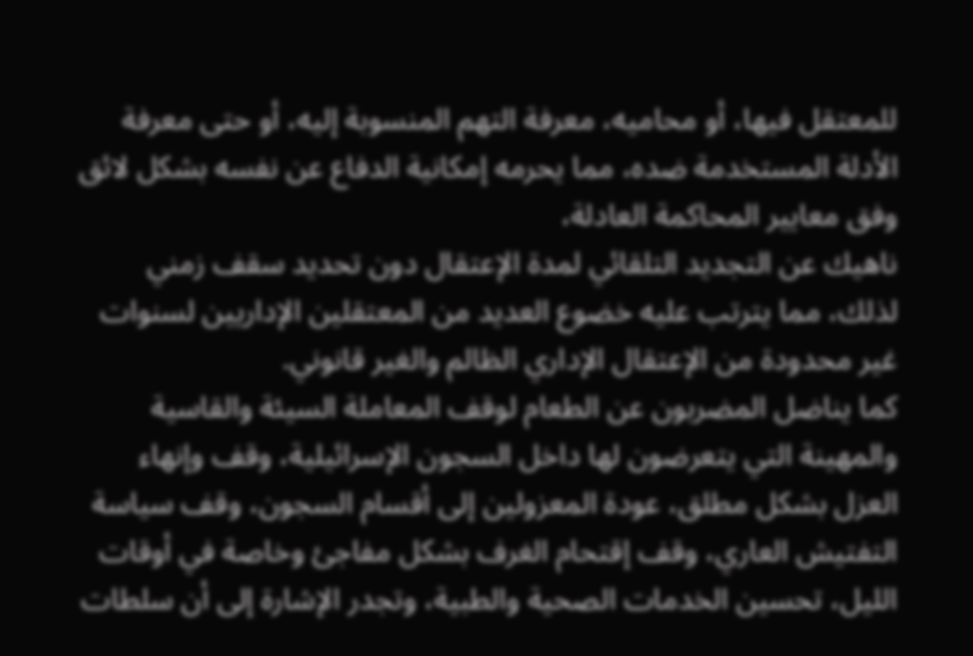للمعتقل فيها، أو محاميه، معرفة التهم المنسوبة إليه، أو حتى معرفة الأدلة المستخدمة ضده، مما يحرمه إمكانية الدفاع عن نفسه بشكل لائق وفق معايير المحاكمة العادلة،
ناهيك عن التجديد التلقائي لمدة الإعتقال دون تحديد سقف زمني لذلك، مما يترتب عليه خضوع العديد من المعتقلين الإداريين لسنوات غير محدودة من الإعتقال الإداري الظالم والغير قانوني.
كما يناضل المضربون عن الطعام لوقف المعاملة السيئة والقاسية والمهينة التي يتعرضون لها داخل السجون الإسرائيلية، وقف وإنهاء العزل بشكل مطلق، عودة المعزولين إلى أقسام السجون، وقف سياسة التفتيش العاري، وقف إقتحام الغرف بشكل مفاجئ وخاصة في أوقات الليل، تحسين الخدمات الصحية والطبية، وتجدر الإشارة إلى أن سلطات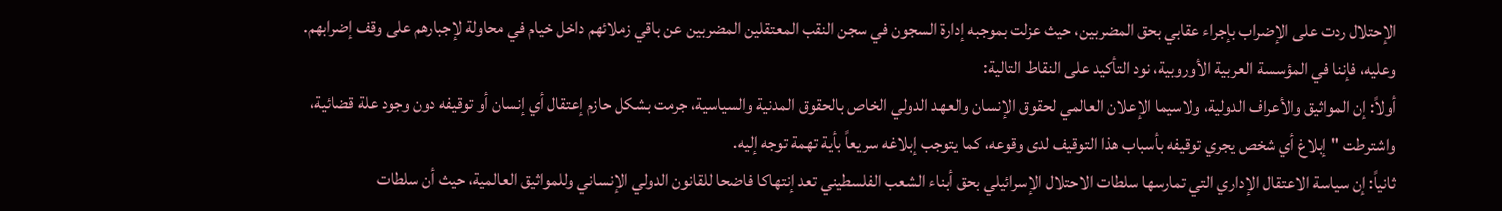الإحتلال ردت على الإضراب بإجراء عقابي بحق المضربين، حيث عزلت بموجبه إدارة السجون في سجن النقب المعتقلين المضربين عن باقي زملائهم داخل خيام في محاولة لإجبارهم على وقف إضرابهم.
وعليه، فإننا في المؤسسة العربية الأوروبية، نود التأكيد على النقاط التالية:
أولاً: إن المواثيق والأعراف الدولية، ولاسيما الإعلان العالمي لحقوق الإنسان والعهد الدولي الخاص بالحقوق المدنية والسياسية، جرمت بشكل حازم إعتقال أي إنسان أو توقيفه دون وجود علة قضائية، واشترطت "إبلاغ أي شخص يجري توقيفه بأسباب هذا التوقيف لدى وقوعه، كما يتوجب إبلاغه سريعاً بأية تهمة توجه إليه.
ثانياً: إن سياسة الاعتقال الإداري التي تمارسها سلطات الاحتلال الإسرائيلي بحق أبناء الشعب الفلسطيني تعد إنتهاكا فاضحا للقانون الدولي الإنساني وللمواثيق العالمية، حيث أن سلطات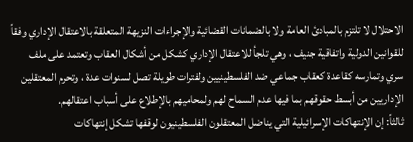الاحتلال لا تلتزم بالمبادئ العامة ولا بالضمانات القضائية والإجراءات النزيهة المتعلقة بالاعتقال الإداري وفقاً للقوانين الدولية واتفاقية جنيف ، وهي تلجأ للاعتقال الإداري كشكل من أشكال العقاب وتعتمد على ملف سري وتمارسه كقاعدة كعقاب جماعي ضد الفلسطينيين ولفترات طويلة تصل لسنوات عدة ، وتحرم المعتقلين الإداريين من أبسط حقوقهم بما فيها عدم السماح لهم ولمحاميهم بالإطلاع على أسباب اعتقالهم.
ثالثاً: إن الإنتهاكات الإسرائيلية التي يناضل المعتقلون الفلسطينيون لوقفها تشكل إنتهاكات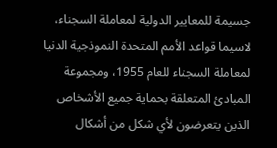جسيمة للمعايير الدولية لمعاملة السجناء، لاسيما قواعد الأمم المتحدة النموذجية الدنيا لمعاملة السجناء للعام 1955، ومجموعة المبادئ المتعلقة بحماية جميع الأشخاص الذين يتعرضون لأي شكل من أشكال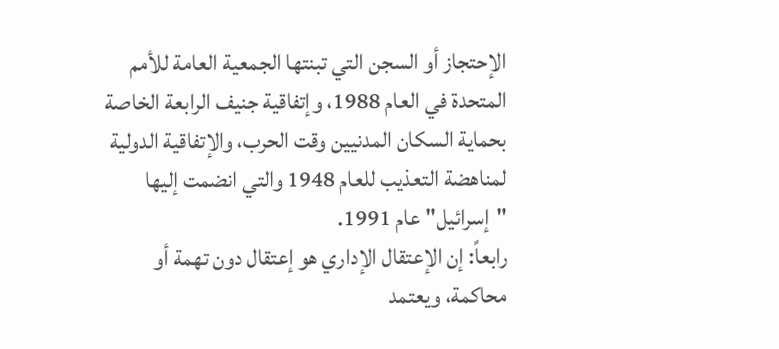الإحتجاز أو السجن التي تبنتها الجمعية العامة للأمم المتحدة في العام 1988، وإتفاقية جنيف الرابعة الخاصة بحماية السكان المدنيين وقت الحرب، والإتفاقية الدولية لمناهضة التعذيب للعام 1948 والتي انضمت إليها "إسرائيل" عام 1991.
رابعاً: إن الإعتقال الإداري هو إعتقال دون تهمة أو محاكمة، ويعتمد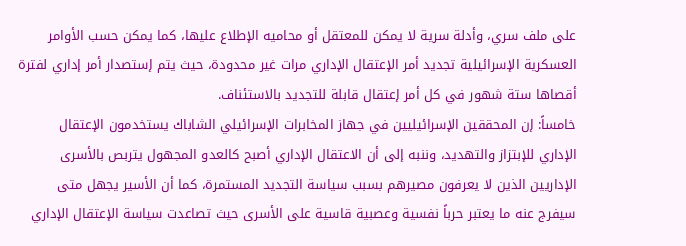على ملف سري، وأدلة سرية لا يمكن للمعتقل أو محاميه الإطلاع عليها، كما يمكن حسب الأوامر العسكرية الإسرائيلية تجديد أمر الإعتقال الإداري مرات غير محدودة، حيث يتم إستصدار أمر إداري لفترة أقصاها ستة شهور في كل أمر إعتقال قابلة للتجديد بالاستئناف.
خامساً: إن المحققين الإسرائيليين في جهاز المخابرات الإسرائيلي الشاباك يستخدمون الإعتقال الإداري للإبتزاز والتهديد، وننبه إلى أن الاعتقال الإداري أصبح كالعدو المجهول يتربص بالأسرى الإداريين الذين لا يعرفون مصيرهم بسبب سياسة التجديد المستمرة، كما أن الأسير يجهل متى سيفرج عنه ما يعتبر حرباً نفسية وعصبية قاسية على الأسرى حيث تصاعدت سياسة الإعتقال الإداري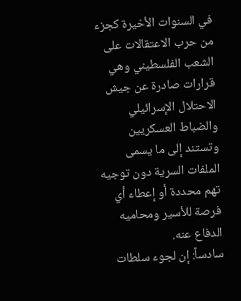في السنوات الأخيرة كجزء من حرب الاعتقالات على الشعب الفلسطيني وهي قرارات صادرة عن جيش الاحتلال الإسرائيلي والضباط العسكريين وتستند إلى ما يسمى الملفات السرية دون توجيه تهم محددة أو إعطاء أي فرصة للأسير ومحاميه الدفاع عنه.
سادساً: إن لجوء سلطات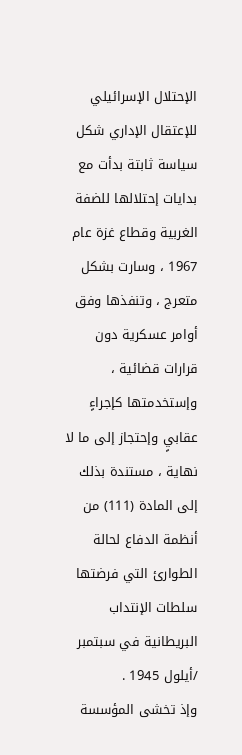الإحتلال الإسرائيلي للإعتقال الإداري شكل سياسة ثابتة بدأت مع بدايات إحتلالها للضفة الغربية وقطاع غزة عام 1967 ، وسارت بشكل متعرج ، وتنفذها وفق أوامر عسكرية دون قرارات قضائية ، وإستخدمتها كإجراءٍ عقابيٍ وإحتجاز إلى ما لا نهاية ، مستندة بذلك إلى المادة (111) من أنظمة الدفاع لحالة الطوارئ التي فرضتها سلطات الإنتداب البريطانية في سبتمبر /أيلول 1945 .
وإذ تخشى المؤسسة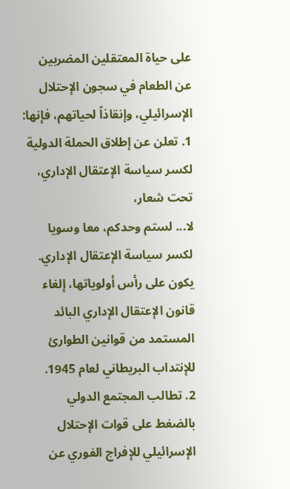على حياة المعتقلين المضربين عن الطعام في سجون الإحتلال الإسرائيلي، وإنقاذاً لحياتهم، فإنها:
1. تعلن عن إطلاق الحملة الدولية لكسر سياسة الإعتقال الإداري، تحت شعار،
لا... لستم وحدكم، معا وسويا لكسر سياسة الإعتقال الإداري.
يكون على رأس أولوياتها، إلغاء قانون الإعتقال الإداري البائد المستمد من قوانين الطوارئ للإنتداب البريطاني لعام 1945.
2. تطالب المجتمع الدولي بالضغط على قوات الإحتلال الإسرائيلي للإفراج الفوري عن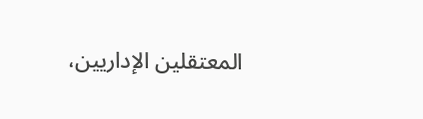المعتقلين الإداريين،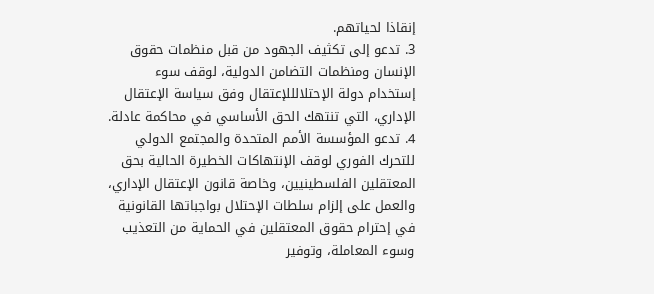إنقاذا لحياتهم.
3. تدعو إلى تكثيف الجهود من قبل منظمات حقوق الإنسان ومنظمات التضامن الدولية، لوقف سوء إستخدام دولة الإحتلالللإعتقال وفق سياسة الإعتقال الإداري، التي تنتهك الحق الأساسي في محاكمة عادلة.
4. تدعو المؤسسة الأمم المتحدة والمجتمع الدولي للتحرك الفوري لوقف الإنتهاكات الخطيرة الحالية بحق المعتقلين الفلسطينيين، وخاصة قانون الإعتقال الإداري، والعمل على إلزام سلطات الإحتلال بواجباتها القانونية في إحترام حقوق المعتقلين في الحماية من التعذيب وسوء المعاملة، وتوفير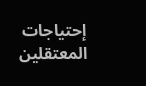إحتياجات المعتقلين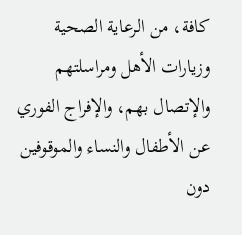كافة، من الرعاية الصحية وزيارات الأهل ومراسلتهم والإتصال بهم، والإفراج الفوري عن الأطفال والنساء والموقوفين دون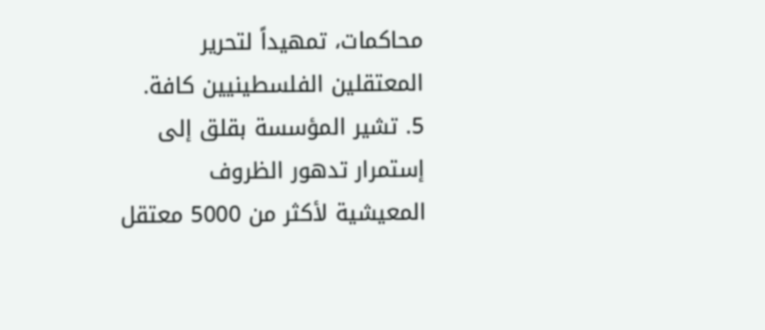محاكمات، تمهيداً لتحرير المعتقلين الفلسطينيين كافة.
5. تشير المؤسسة بقلق إلى إستمرار تدهور الظروف المعيشية لأكثر من 5000 معتقل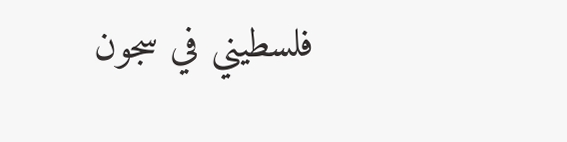فلسطيني في سجون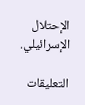الإحتلال الإسرائيلي.

التعليقات